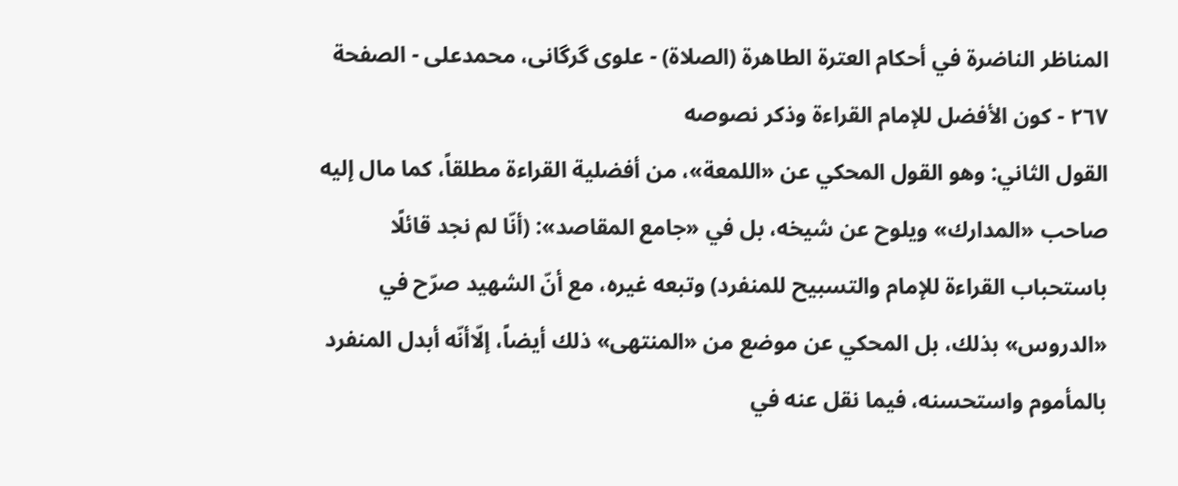المناظر الناضرة في أحکام العترة الطاهرة (الصلاة) - علوی گرگانی، محمدعلی - الصفحة ٢٦٧ - كون الأفضل للإمام القراءة وذكر نصوصه
القول الثاني: وهو القول المحكي عن «اللمعة»، من أفضلية القراءة مطلقاً، كما مال إليه صاحب «المدارك» ويلوح عن شيخه، بل في «جامع المقاصد»: (أنّا لم نجد قائلًا باستحباب القراءة للإمام والتسبيح للمنفرد) وتبعه غيره، مع أنّ الشهيد صرّح في «الدروس» بذلك، بل المحكي عن موضع من «المنتهى» ذلك أيضاً، إلّاأنّه أبدل المنفرد بالمأموم واستحسنه، فيما نقل عنه في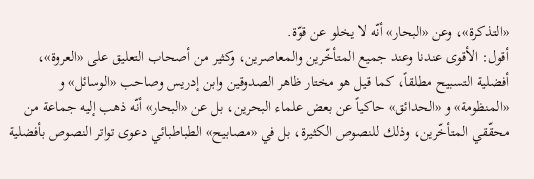«التذكرة»، وعن «البحار» أنّه لا يخلو عن قوّة.
أقول: الأقوى عندنا وعند جميع المتأخّرين والمعاصرين، وكثير من أصحاب التعليق على «العروة»، أفضلية التسبيح مطلقاً، كما قيل هو مختار ظاهر الصدوقين وابن إدريس وصاحب «الوسائل» و «المنظومة» و «الحدائق» حاكياً عن بعض علماء البحرين، بل عن «البحار» أنّه ذهب إليه جماعة من محقّقي المتأخّرين، وذلك للنصوص الكثيرة، بل في «مصابيح» الطباطبائي دعوى تواتر النصوص بأفضلية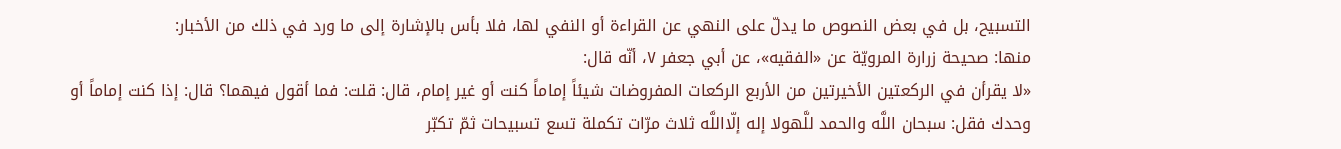التسبيح، بل في بعض النصوص ما يدلّ على النهي عن القراءة أو النفي لها، فلا بأس بالإشارة إلى ما ورد في ذلك من الأخبار:
منها: صحيحة زرارة المرويّة عن «الفقيه»، عن أبي جعفر ٧، أنّه قال:
«لا يقرأن في الركعتين الأخيرتين من الأربع الركعات المفروضات شيئاً إماماً كنت أو غير إمام، قال: قلت: فما أقول فيهما؟ قال: إذا كنت إماماً أو وحدك فقل: سبحان اللَّه والحمد للَّهولا إله إلّااللَّه ثلاث مرّات تكملة تسع تسبيحات ثمّ تكبّر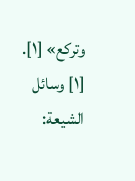وتركع» [١].
[١] وسائل الشيعة: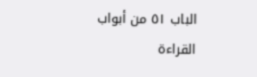الباب ٥١ من أبواب القراءة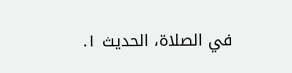في الصلاة، الحديث ١.